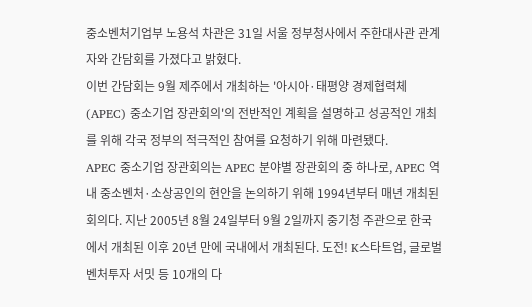중소벤처기업부 노용석 차관은 31일 서울 정부청사에서 주한대사관 관계자와 간담회를 가졌다고 밝혔다.
이번 간담회는 9월 제주에서 개최하는 '아시아·태평양 경제협력체(APEC) 중소기업 장관회의'의 전반적인 계획을 설명하고 성공적인 개최를 위해 각국 정부의 적극적인 참여를 요청하기 위해 마련됐다.
APEC 중소기업 장관회의는 APEC 분야별 장관회의 중 하나로, APEC 역내 중소벤처·소상공인의 현안을 논의하기 위해 1994년부터 매년 개최된 회의다. 지난 2005년 8월 24일부터 9월 2일까지 중기청 주관으로 한국에서 개최된 이후 20년 만에 국내에서 개최된다. 도전! K스타트업, 글로벌 벤처투자 서밋 등 10개의 다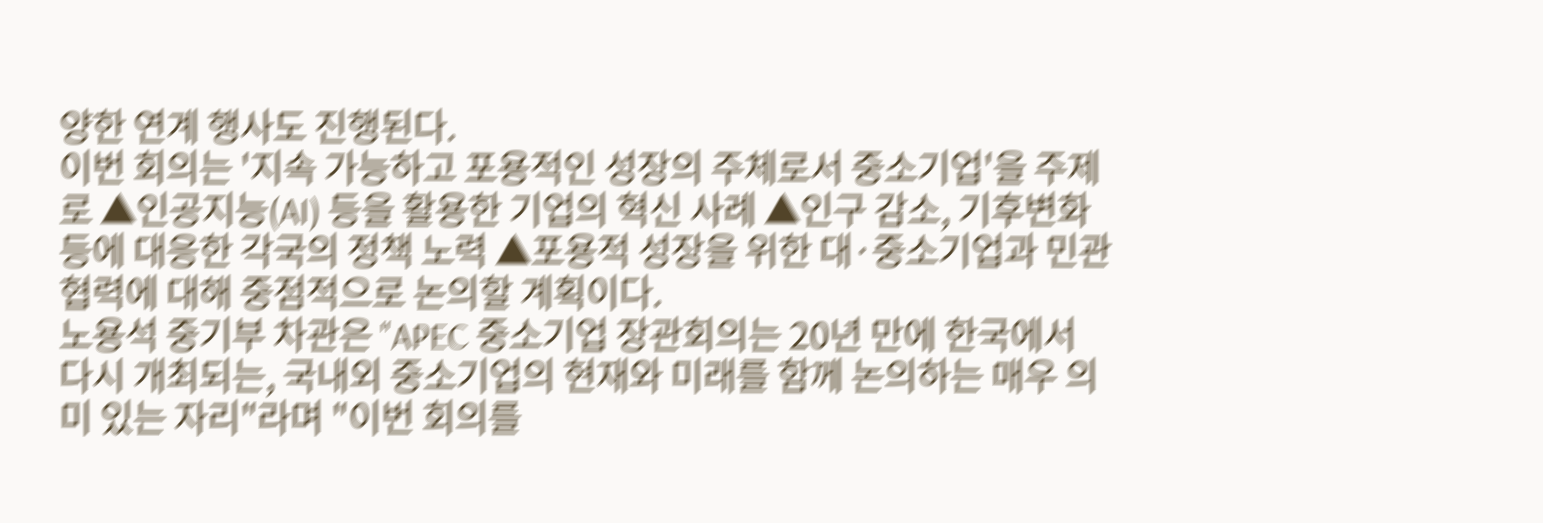양한 연계 행사도 진행된다.
이번 회의는 '지속 가능하고 포용적인 성장의 주체로서 중소기업'을 주제로 ▲인공지능(AI) 등을 활용한 기업의 혁신 사례 ▲인구 감소, 기후변화 등에 대응한 각국의 정책 노력 ▲포용적 성장을 위한 대·중소기업과 민관 협력에 대해 중점적으로 논의할 계획이다.
노용석 중기부 차관은 "APEC 중소기업 장관회의는 20년 만에 한국에서 다시 개최되는, 국내외 중소기업의 현재와 미래를 함께 논의하는 매우 의미 있는 자리"라며 "이번 회의를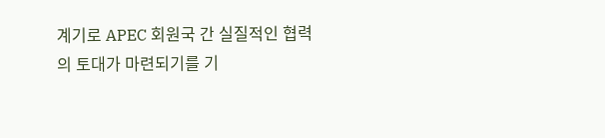계기로 APEC 회원국 간 실질적인 협력의 토대가 마련되기를 기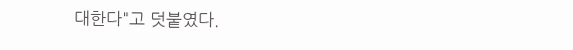대한다"고 덧붙였다.